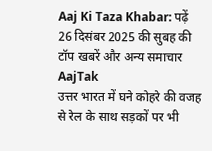Aaj Ki Taza Khabar: पढ़ें 26 दिसंबर 2025 की सुबह की टॉप खबरें और अन्य समाचार
AajTak
उत्तर भारत में घने कोहरे की वजह से रेल के साथ सड़कों पर भी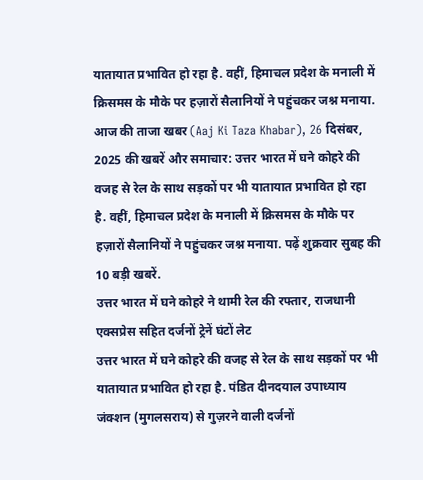यातायात प्रभावित हो रहा है. वहीं, हिमाचल प्रदेश के मनाली में क्रिसमस के मौके पर हज़ारों सैलानियों ने पहुंचकर जश्न मनाया.
आज की ताजा खबर (Aaj Ki Taza Khabar), 26 दिसंबर, 2025 की खबरें और समाचार: उत्तर भारत में घने कोहरे की वजह से रेल के साथ सड़कों पर भी यातायात प्रभावित हो रहा है. वहीं, हिमाचल प्रदेश के मनाली में क्रिसमस के मौके पर हज़ारों सैलानियों ने पहुंचकर जश्न मनाया. पढ़ें शुक्रवार सुबह की 10 बड़ी खबरें.
उत्तर भारत में घने कोहरे ने थामी रेल की रफ्तार, राजधानी एक्सप्रेस सहित दर्जनों ट्रेनें घंटों लेट
उत्तर भारत में घने कोहरे की वजह से रेल के साथ सड़कों पर भी यातायात प्रभावित हो रहा है. पंडित दीनदयाल उपाध्याय जंक्शन (मुगलसराय) से गुज़रने वाली दर्जनों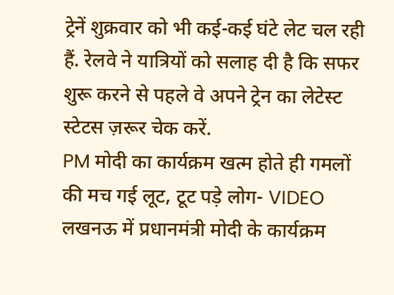ट्रेनें शुक्रवार को भी कई-कई घंटे लेट चल रही हैं. रेलवे ने यात्रियों को सलाह दी है कि सफर शुरू करने से पहले वे अपने ट्रेन का लेटेस्ट स्टेटस ज़रूर चेक करें.
PM मोदी का कार्यक्रम खत्म होते ही गमलों की मच गई लूट, टूट पड़े लोग- VIDEO
लखनऊ में प्रधानमंत्री मोदी के कार्यक्रम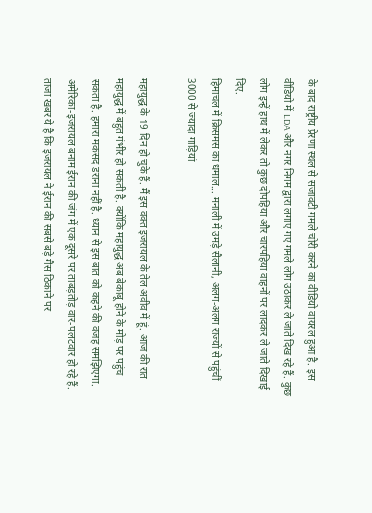के बाद राष्ट्रीय प्रेरणा स्थल से सजावटी गमले चोरी करने का वीडियो वायरल हुआ है. इस वीडियो में LDA और नगर निगम द्वारा लगाए गए गमले लोग उठाकर ले जाते दिख रहे हैं. कुछ लोग इन्हें हाथ में लेकर तो कुछ दोपहिया और चारपहिया वाहनों पर लादकर ले जाते दिखाई दिए.
हिमाचल में क्रिसमस का धमाल... मनाली में उमड़े सैलानी, अलग-अलग राज्यों से पहुंचीं 3000 से ज्यादा गाड़ियां

महायुद्ध के 19 दिन हो चुके हैं. मैं इस वक्त इजरायल के तेल अवीव में हूं. आज की रात महायुद्ध में बहुत गंभीर हो सकती है. क्योंकि महायुद्ध अब बेकाबू होने के मोड़ पर पहुंच सकता है. हमारा मकसद डराना नहीं है. ध्यान से इस बात को कहने की वजह समझिएगा. अमेरिका-इजरायल बनाम ईरान की जंग में एक दूसरे पर ताबड़तोड़ वार-पलटवार हो रहे हैं. ताजा खबर ये है कि इजरायल ने ईरान की सबसे बड़े गैस ठिकाने पर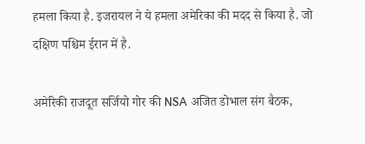हमला किया है. इजरायल ने ये हमला अमेरिका की मदद से किया है. जो दक्षिण पश्चिम ईरान में है.

अमेरिकी राजदूत सर्जियो गोर की NSA अजित डोभाल संग बैठक,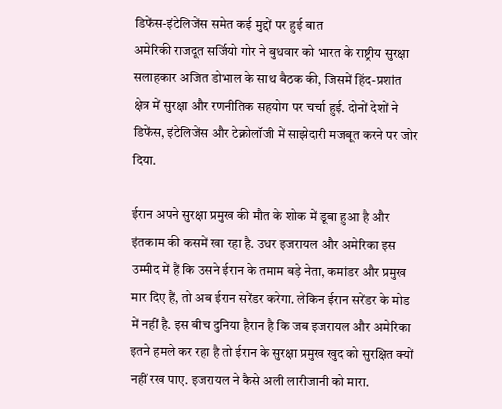डिफेंस-इंटेलिजेंस समेत कई मुद्दों पर हुई बात
अमेरिकी राजदूत सर्जियो गोर ने बुधवार को भारत के राष्ट्रीय सुरक्षा सलाहकार अजित डोभाल के साथ बैठक की, जिसमें हिंद-प्रशांत क्षेत्र में सुरक्षा और रणनीतिक सहयोग पर चर्चा हुई. दोनों देशों ने डिफेंस, इंटेलिजेंस और टेक्नोलॉजी में साझेदारी मजबूत करने पर जोर दिया.

ईरान अपने सुरक्षा प्रमुख की मौत के शोक में डूबा हुआ है और इंतकाम की कसमें खा रहा है. उधर इजरायल और अमेरिका इस उम्मीद में हैं कि उसने ईरान के तमाम बड़े नेता, कमांडर और प्रमुख मार दिए हैं, तो अब ईरान सरेंडर करेगा. लेकिन ईरान सरेंडर के मोड में नहीं है. इस बीच दुनिया हैरान है कि जब इजरायल और अमेरिका इतने हमले कर रहा है तो ईरान के सुरक्षा प्रमुख खुद को सुरक्षित क्यों नहीं रख पाए. इजरायल ने कैसे अली लारीजानी को मारा.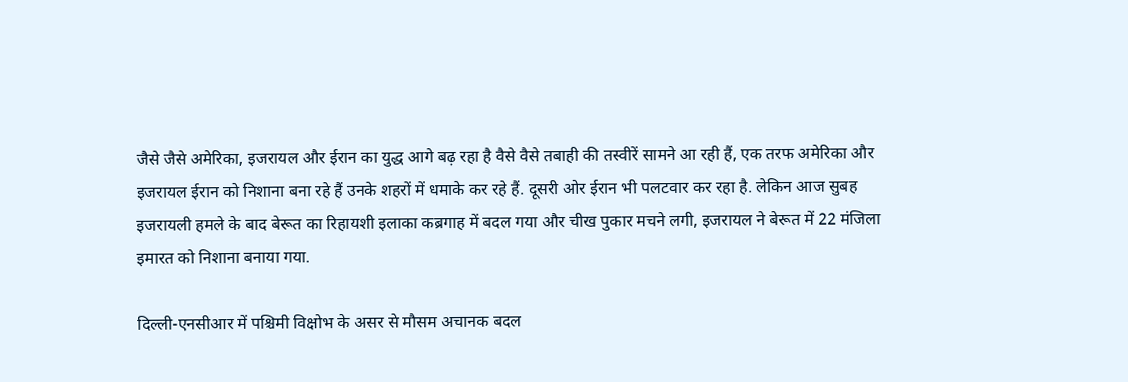जैसे जैसे अमेरिका, इजरायल और ईरान का युद्ध आगे बढ़ रहा है वैसे वैसे तबाही की तस्वीरें सामने आ रही हैं, एक तरफ अमेरिका और इजरायल ईरान को निशाना बना रहे हैं उनके शहरों में धमाके कर रहे हैं. दूसरी ओर ईरान भी पलटवार कर रहा है. लेकिन आज सुबह इजरायली हमले के बाद बेरूत का रिहायशी इलाका कब्रगाह में बदल गया और चीख पुकार मचने लगी, इजरायल ने बेरूत में 22 मंजिला इमारत को निशाना बनाया गया.

दिल्ली-एनसीआर में पश्चिमी विक्षोभ के असर से मौसम अचानक बदल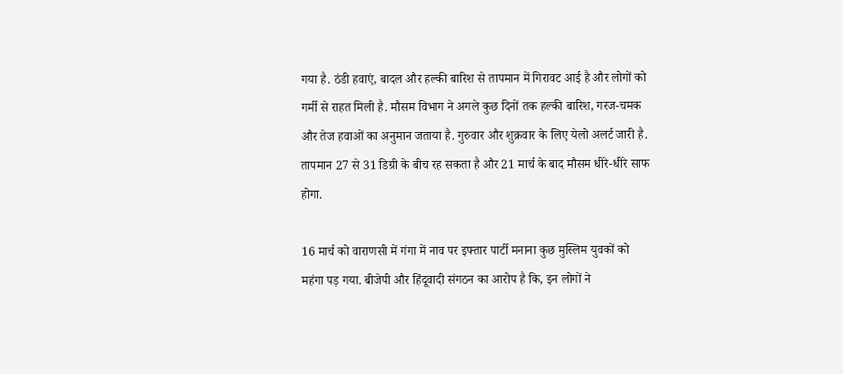गया है. ठंडी हवाएं, बादल और हल्की बारिश से तापमान में गिरावट आई है और लोगों को गर्मी से राहत मिली है. मौसम विभाग ने अगले कुछ दिनों तक हल्की बारिश, गरज-चमक और तेज हवाओं का अनुमान जताया है. गुरुवार और शुक्रवार के लिए येलो अलर्ट जारी है. तापमान 27 से 31 डिग्री के बीच रह सकता है और 21 मार्च के बाद मौसम धीरे-धीरे साफ होगा.

16 मार्च को वाराणसी में गंगा में नाव पर इफ्तार पार्टी मनाना कुछ मुस्लिम युवकों को महंगा पड़ गया. बीजेपी और हिंदूवादी संगठन का आरोप है कि, इन लोगों ने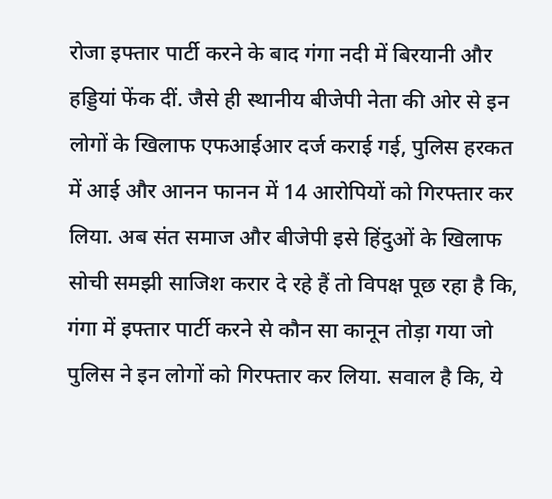रोजा इफ्तार पार्टी करने के बाद गंगा नदी में बिरयानी और हड्डियां फेंक दीं. जैसे ही स्थानीय बीजेपी नेता की ओर से इन लोगों के खिलाफ एफआईआर दर्ज कराई गई, पुलिस हरकत में आई और आनन फानन में 14 आरोपियों को गिरफ्तार कर लिया. अब संत समाज और बीजेपी इसे हिंदुओं के खिलाफ सोची समझी साजिश करार दे रहे हैं तो विपक्ष पूछ रहा है कि, गंगा में इफ्तार पार्टी करने से कौन सा कानून तोड़ा गया जो पुलिस ने इन लोगों को गिरफ्तार कर लिया. सवाल है कि, ये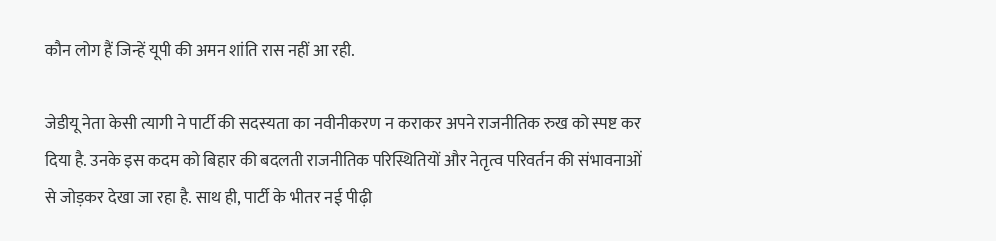कौन लोग हैं जिन्हें यूपी की अमन शांति रास नहीं आ रही.

जेडीयू नेता केसी त्यागी ने पार्टी की सदस्यता का नवीनीकरण न कराकर अपने राजनीतिक रुख को स्पष्ट कर दिया है. उनके इस कदम को बिहार की बदलती राजनीतिक परिस्थितियों और नेतृत्व परिवर्तन की संभावनाओं से जोड़कर देखा जा रहा है. साथ ही, पार्टी के भीतर नई पीढ़ी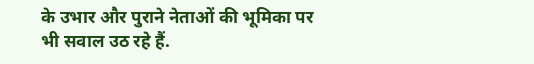के उभार और पुराने नेताओं की भूमिका पर भी सवाल उठ रहे हैं.